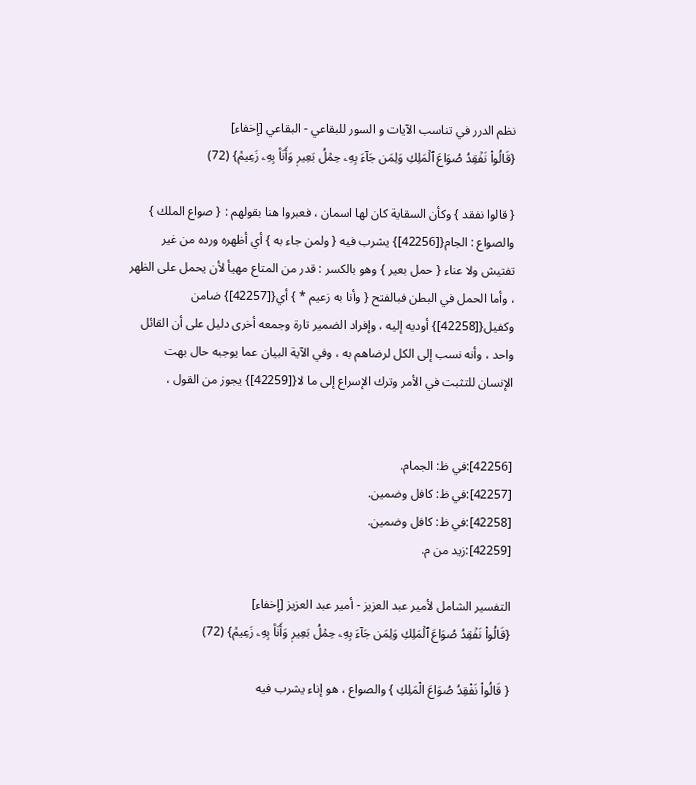نظم الدرر في تناسب الآيات و السور للبقاعي - البقاعي [إخفاء]
{قَالُواْ نَفۡقِدُ صُوَاعَ ٱلۡمَلِكِ وَلِمَن جَآءَ بِهِۦ حِمۡلُ بَعِيرٖ وَأَنَا۠ بِهِۦ زَعِيمٞ} (72)

{ قالوا نفقد } وكأن السقاية كان لها اسمان ، فعبروا هنا بقولهم : { صواع الملك } والصواع : الجام{[42256]} يشرب فيه { ولمن جاء به } أي أظهره ورده من غير تفتيش ولا عناء { حمل بعير } وهو بالكسر : قدر من المتاع مهيأ لأن يحمل على الظهر ، وأما الحمل في البطن فبالفتح { وأنا به زعيم * } أي{[42257]} ضامن وكفيل{[42258]} أوديه إليه ، وإفراد الضمير تارة وجمعه أخرى دليل على أن القائل واحد ، وأنه نسب إلى الكل لرضاهم به ، وفي الآية البيان عما يوجبه حال بهت الإنسان للتثبت في الأمر وترك الإسراع إلى ما لا{[42259]} يجوز من القول ،


[42256]:في ظ: الجمام.
[42257]:في ظ: كافل وضمين.
[42258]:في ظ: كافل وضمين.
[42259]:زيد من م.

التفسير الشامل لأمير عبد العزيز - أمير عبد العزيز [إخفاء]
{قَالُواْ نَفۡقِدُ صُوَاعَ ٱلۡمَلِكِ وَلِمَن جَآءَ بِهِۦ حِمۡلُ بَعِيرٖ وَأَنَا۠ بِهِۦ زَعِيمٞ} (72)

{ قَالُواْ نَفْقِدُ صُوَاعَ الْمَلِكِ } والصواع ، هو إناء يشرب فيه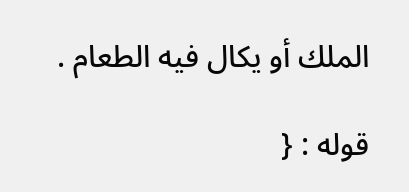الملك أو يكال فيه الطعام .

قوله : {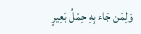وَلِمَن جَاء بِهِ حِمْلُ بَعِيرٍ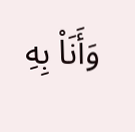وَأَنَاْ بِهِ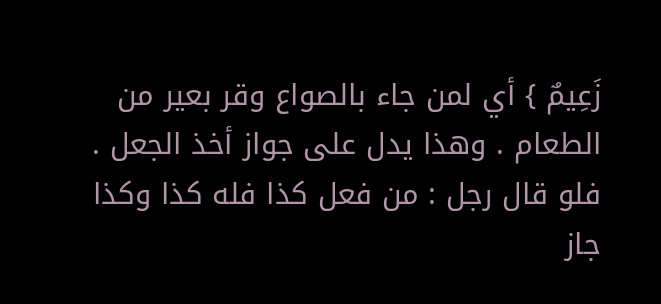زَعِيمٌ } أي لمن جاء بالصواع وقر بعير من الطعام . وهذا يدل على جواز أخذ الجعل . فلو قال رجل : من فعل كذا فله كذا وكذا جاز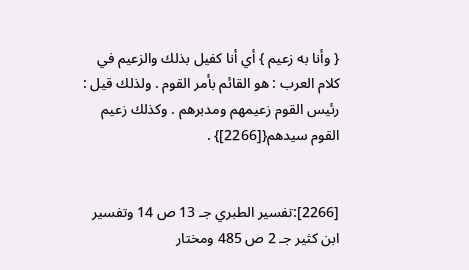{ وأنا به زعيم } أي أنا كفيل بذلك والزعيم في كلام العرب : هو القائم بأمر القوم . ولذلك قيل : رئيس القوم زعيمهم ومدبرهم . وكذلك زعيم القوم سيدهم{[2266]} .


[2266]:تفسير الطبري جـ 13 ص 14 وتفسير ابن كثير جـ 2 ص 485 ومختار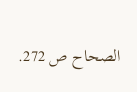الصحاح ص 272.